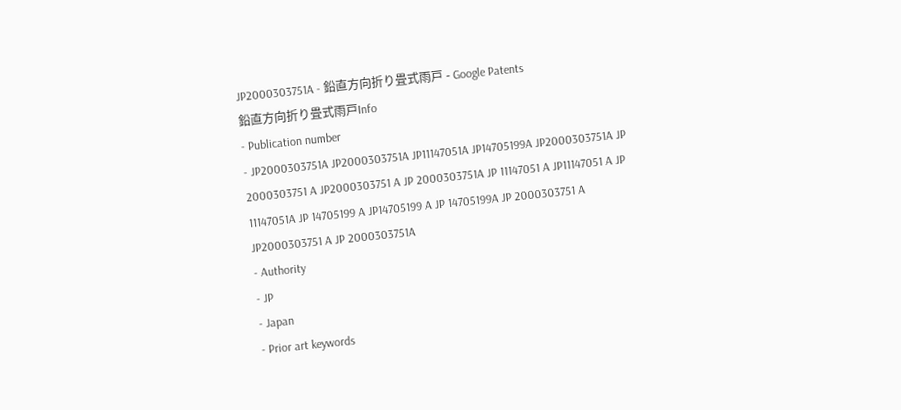JP2000303751A - 鉛直方向折り畳式雨戸 - Google Patents
鉛直方向折り畳式雨戸Info
- Publication number
- JP2000303751A JP2000303751A JP11147051A JP14705199A JP2000303751A JP 2000303751 A JP2000303751 A JP 2000303751A JP 11147051 A JP11147051 A JP 11147051A JP 14705199 A JP14705199 A JP 14705199A JP 2000303751 A JP2000303751 A JP 2000303751A
- Authority
- JP
- Japan
- Prior art keywords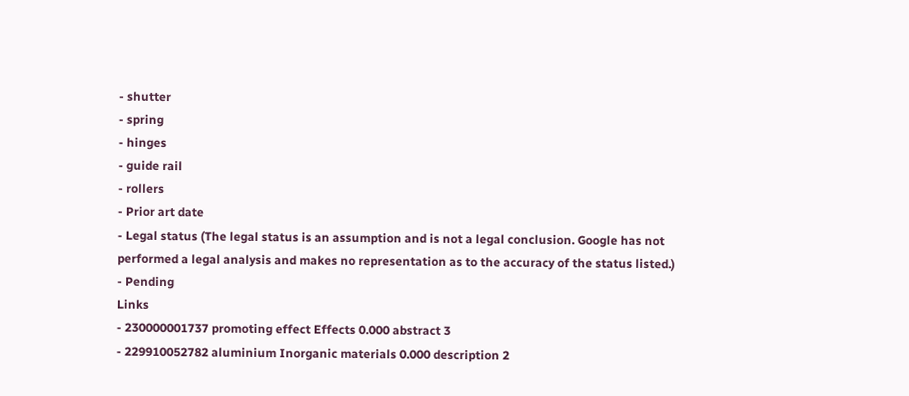- shutter
- spring
- hinges
- guide rail
- rollers
- Prior art date
- Legal status (The legal status is an assumption and is not a legal conclusion. Google has not performed a legal analysis and makes no representation as to the accuracy of the status listed.)
- Pending
Links
- 230000001737 promoting effect Effects 0.000 abstract 3
- 229910052782 aluminium Inorganic materials 0.000 description 2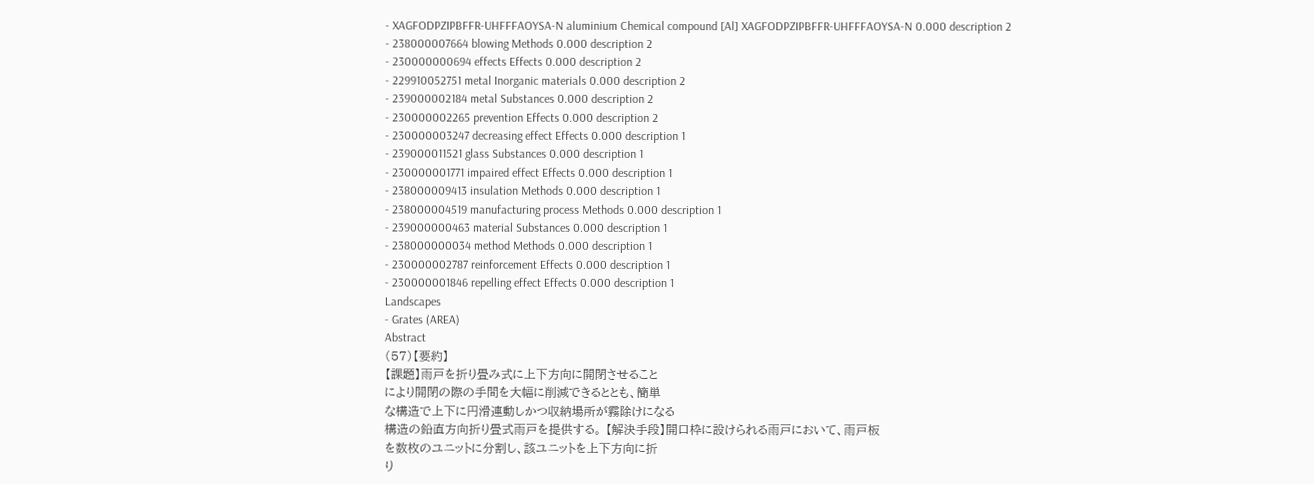- XAGFODPZIPBFFR-UHFFFAOYSA-N aluminium Chemical compound [Al] XAGFODPZIPBFFR-UHFFFAOYSA-N 0.000 description 2
- 238000007664 blowing Methods 0.000 description 2
- 230000000694 effects Effects 0.000 description 2
- 229910052751 metal Inorganic materials 0.000 description 2
- 239000002184 metal Substances 0.000 description 2
- 230000002265 prevention Effects 0.000 description 2
- 230000003247 decreasing effect Effects 0.000 description 1
- 239000011521 glass Substances 0.000 description 1
- 230000001771 impaired effect Effects 0.000 description 1
- 238000009413 insulation Methods 0.000 description 1
- 238000004519 manufacturing process Methods 0.000 description 1
- 239000000463 material Substances 0.000 description 1
- 238000000034 method Methods 0.000 description 1
- 230000002787 reinforcement Effects 0.000 description 1
- 230000001846 repelling effect Effects 0.000 description 1
Landscapes
- Grates (AREA)
Abstract
(57)【要約】
【課題】雨戸を折り畳み式に上下方向に開閉させること
により開閉の際の手間を大幅に削減できるととも、簡単
な構造で上下に円滑連動しかつ収納場所が霧除けになる
構造の鉛直方向折り畳式雨戸を提供する。 【解決手段】開口枠に設けられる雨戸において、雨戸板
を数枚のユニットに分割し、該ユニットを上下方向に折
り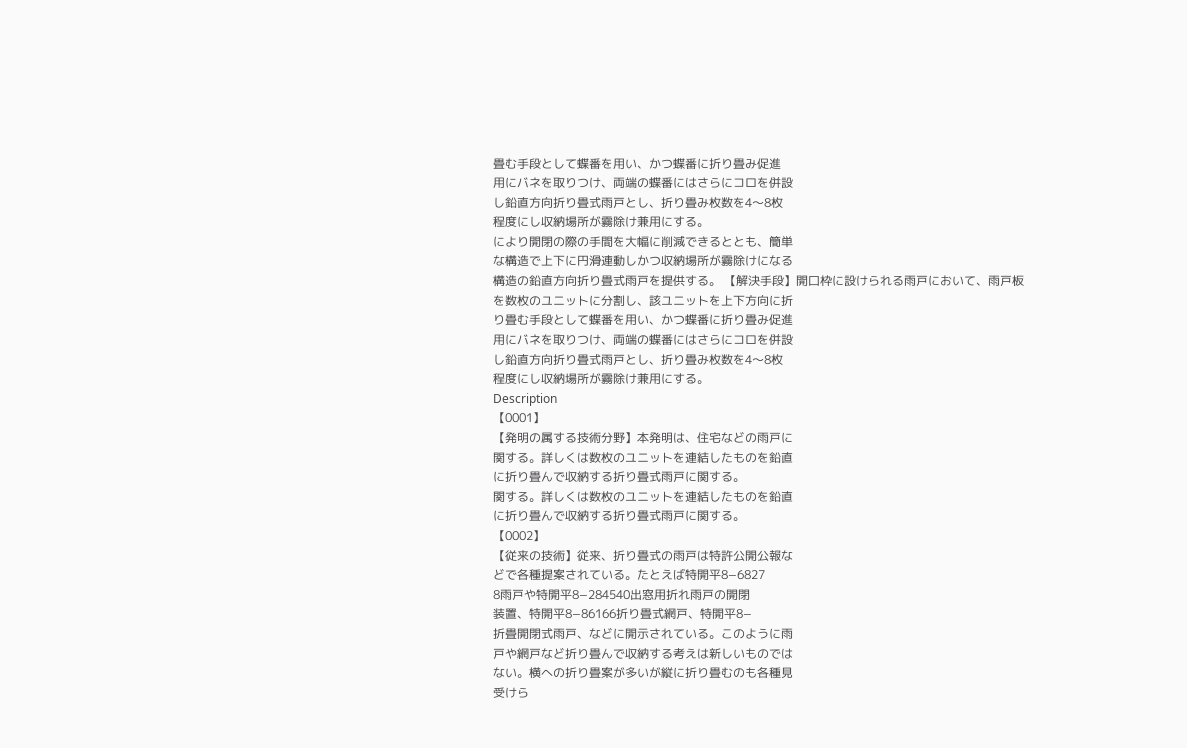畳む手段として蝶番を用い、かつ蝶番に折り畳み促進
用にバネを取りつけ、両端の蝶番にはさらにコロを併設
し鉛直方向折り畳式雨戸とし、折り畳み枚数を4〜8枚
程度にし収納場所が霧除け兼用にする。
により開閉の際の手間を大幅に削減できるととも、簡単
な構造で上下に円滑連動しかつ収納場所が霧除けになる
構造の鉛直方向折り畳式雨戸を提供する。 【解決手段】開口枠に設けられる雨戸において、雨戸板
を数枚のユニットに分割し、該ユニットを上下方向に折
り畳む手段として蝶番を用い、かつ蝶番に折り畳み促進
用にバネを取りつけ、両端の蝶番にはさらにコロを併設
し鉛直方向折り畳式雨戸とし、折り畳み枚数を4〜8枚
程度にし収納場所が霧除け兼用にする。
Description
【0001】
【発明の属する技術分野】本発明は、住宅などの雨戸に
関する。詳しくは数枚のユニットを連結したものを鉛直
に折り畳んで収納する折り畳式雨戸に関する。
関する。詳しくは数枚のユニットを連結したものを鉛直
に折り畳んで収納する折り畳式雨戸に関する。
【0002】
【従来の技術】従来、折り畳式の雨戸は特許公開公報な
どで各種提案されている。たとえば特開平8−6827
8雨戸や特開平8−284540出窓用折れ雨戸の開閉
装置、特開平8−86166折り畳式網戸、特開平8−
折畳開閉式雨戸、などに開示されている。このように雨
戸や網戸など折り畳んで収納する考えは新しいものでは
ない。横への折り畳案が多いが縦に折り畳むのも各種見
受けら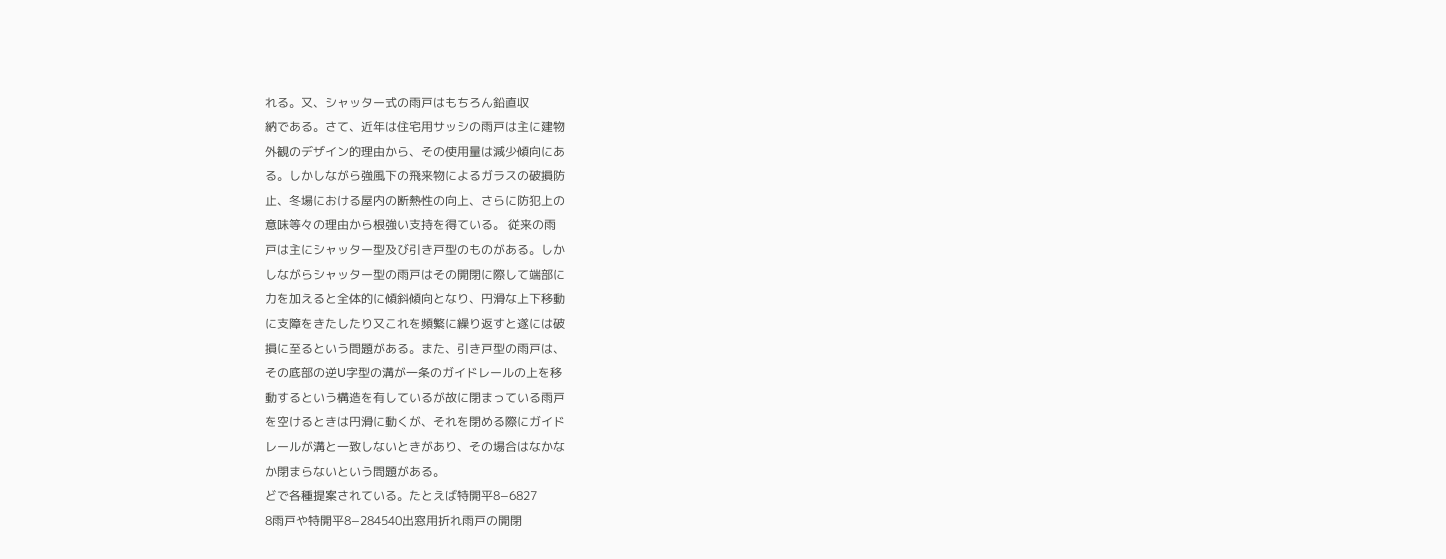れる。又、シャッター式の雨戸はもちろん鉛直収
納である。さて、近年は住宅用サッシの雨戸は主に建物
外観のデザイン的理由から、その使用量は減少傾向にあ
る。しかしながら強風下の飛来物によるガラスの破損防
止、冬場における屋内の断熱性の向上、さらに防犯上の
意味等々の理由から根強い支持を得ている。 従来の雨
戸は主にシャッター型及び引き戸型のものがある。しか
しながらシャッター型の雨戸はその開閉に際して端部に
力を加えると全体的に傾斜傾向となり、円滑な上下移動
に支障をきたしたり又これを頻繁に繰り返すと遂には破
損に至るという問題がある。また、引き戸型の雨戸は、
その底部の逆U字型の溝が一条のガイドレールの上を移
動するという構造を有しているが故に閉まっている雨戸
を空けるときは円滑に動くが、それを閉める際にガイド
レールが溝と一致しないときがあり、その場合はなかな
か閉まらないという問題がある。
どで各種提案されている。たとえば特開平8−6827
8雨戸や特開平8−284540出窓用折れ雨戸の開閉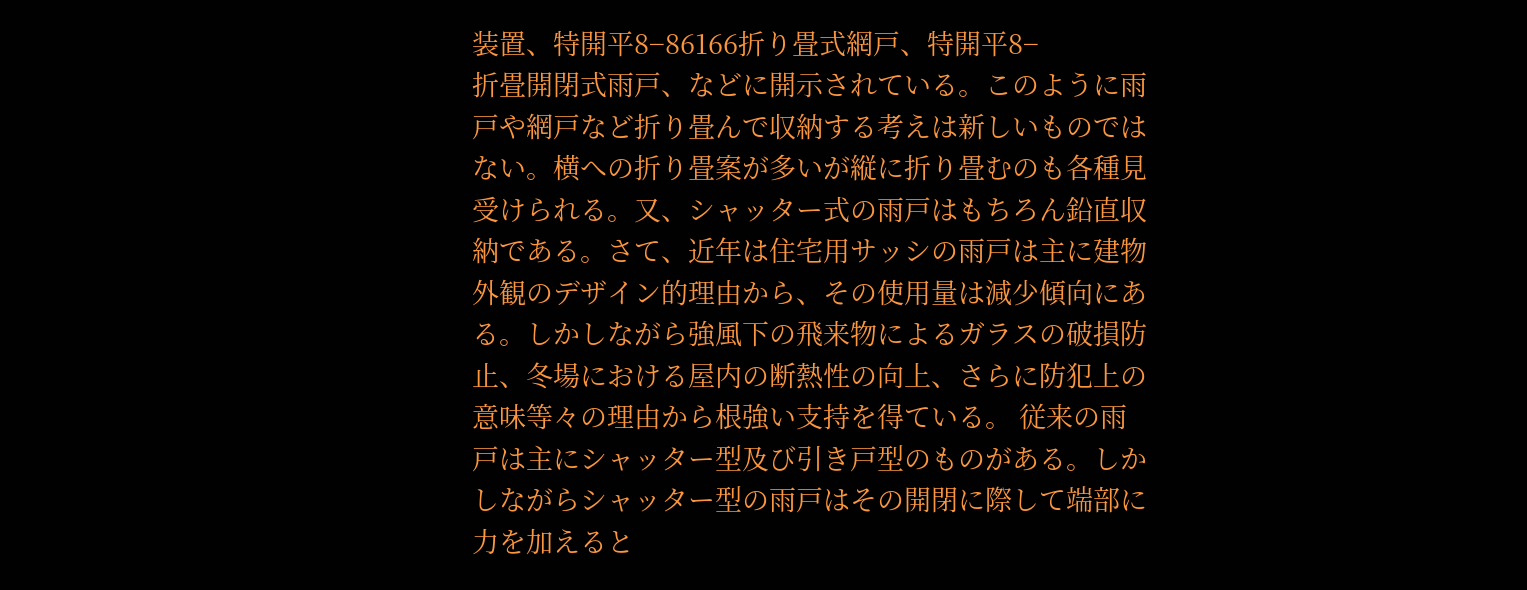装置、特開平8−86166折り畳式網戸、特開平8−
折畳開閉式雨戸、などに開示されている。このように雨
戸や網戸など折り畳んで収納する考えは新しいものでは
ない。横への折り畳案が多いが縦に折り畳むのも各種見
受けられる。又、シャッター式の雨戸はもちろん鉛直収
納である。さて、近年は住宅用サッシの雨戸は主に建物
外観のデザイン的理由から、その使用量は減少傾向にあ
る。しかしながら強風下の飛来物によるガラスの破損防
止、冬場における屋内の断熱性の向上、さらに防犯上の
意味等々の理由から根強い支持を得ている。 従来の雨
戸は主にシャッター型及び引き戸型のものがある。しか
しながらシャッター型の雨戸はその開閉に際して端部に
力を加えると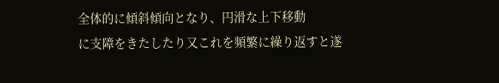全体的に傾斜傾向となり、円滑な上下移動
に支障をきたしたり又これを頻繁に繰り返すと遂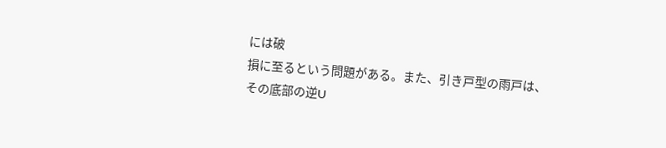には破
損に至るという問題がある。また、引き戸型の雨戸は、
その底部の逆U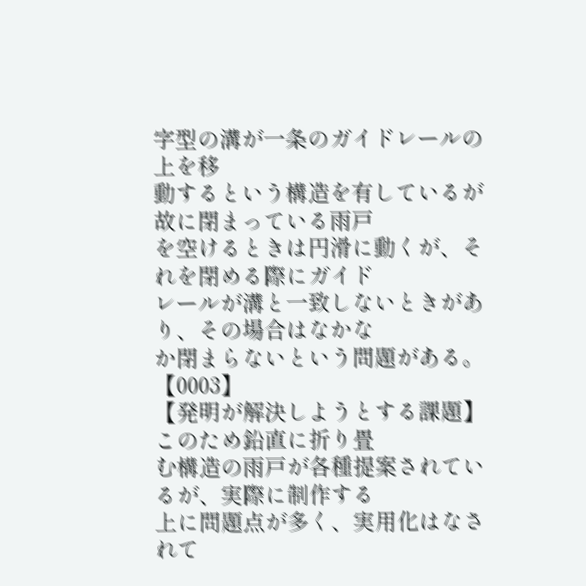字型の溝が一条のガイドレールの上を移
動するという構造を有しているが故に閉まっている雨戸
を空けるときは円滑に動くが、それを閉める際にガイド
レールが溝と一致しないときがあり、その場合はなかな
か閉まらないという問題がある。
【0003】
【発明が解決しようとする課題】このため鉛直に折り畳
む構造の雨戸が各種提案されているが、実際に制作する
上に問題点が多く、実用化はなされて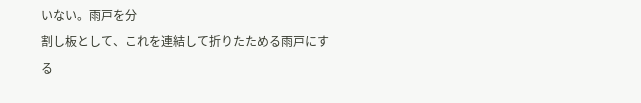いない。雨戸を分
割し板として、これを連結して折りたためる雨戸にする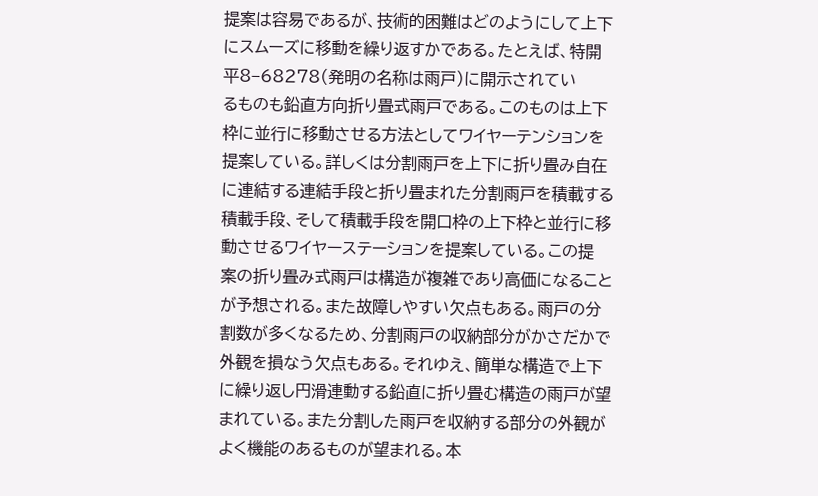提案は容易であるが、技術的困難はどのようにして上下
にスムーズに移動を繰り返すかである。たとえば、特開
平8−68278(発明の名称は雨戸)に開示されてい
るものも鉛直方向折り畳式雨戸である。このものは上下
枠に並行に移動させる方法としてワイヤーテンションを
提案している。詳しくは分割雨戸を上下に折り畳み自在
に連結する連結手段と折り畳まれた分割雨戸を積載する
積載手段、そして積載手段を開口枠の上下枠と並行に移
動させるワイヤーステーションを提案している。この提
案の折り畳み式雨戸は構造が複雑であり高価になること
が予想される。また故障しやすい欠点もある。雨戸の分
割数が多くなるため、分割雨戸の収納部分がかさだかで
外観を損なう欠点もある。それゆえ、簡単な構造で上下
に繰り返し円滑連動する鉛直に折り畳む構造の雨戸が望
まれている。また分割した雨戸を収納する部分の外観が
よく機能のあるものが望まれる。本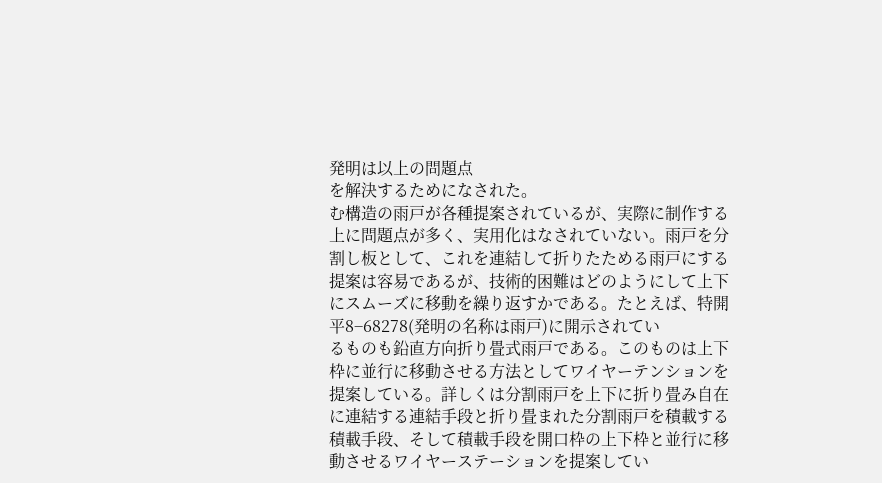発明は以上の問題点
を解決するためになされた。
む構造の雨戸が各種提案されているが、実際に制作する
上に問題点が多く、実用化はなされていない。雨戸を分
割し板として、これを連結して折りたためる雨戸にする
提案は容易であるが、技術的困難はどのようにして上下
にスムーズに移動を繰り返すかである。たとえば、特開
平8−68278(発明の名称は雨戸)に開示されてい
るものも鉛直方向折り畳式雨戸である。このものは上下
枠に並行に移動させる方法としてワイヤーテンションを
提案している。詳しくは分割雨戸を上下に折り畳み自在
に連結する連結手段と折り畳まれた分割雨戸を積載する
積載手段、そして積載手段を開口枠の上下枠と並行に移
動させるワイヤーステーションを提案してい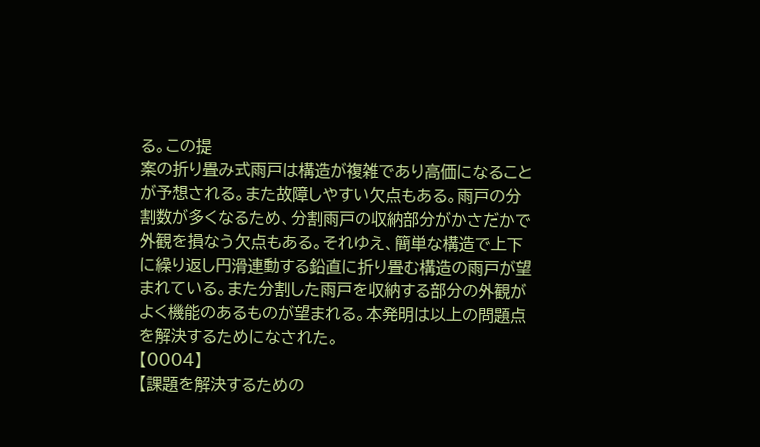る。この提
案の折り畳み式雨戸は構造が複雑であり高価になること
が予想される。また故障しやすい欠点もある。雨戸の分
割数が多くなるため、分割雨戸の収納部分がかさだかで
外観を損なう欠点もある。それゆえ、簡単な構造で上下
に繰り返し円滑連動する鉛直に折り畳む構造の雨戸が望
まれている。また分割した雨戸を収納する部分の外観が
よく機能のあるものが望まれる。本発明は以上の問題点
を解決するためになされた。
【0004】
【課題を解決するための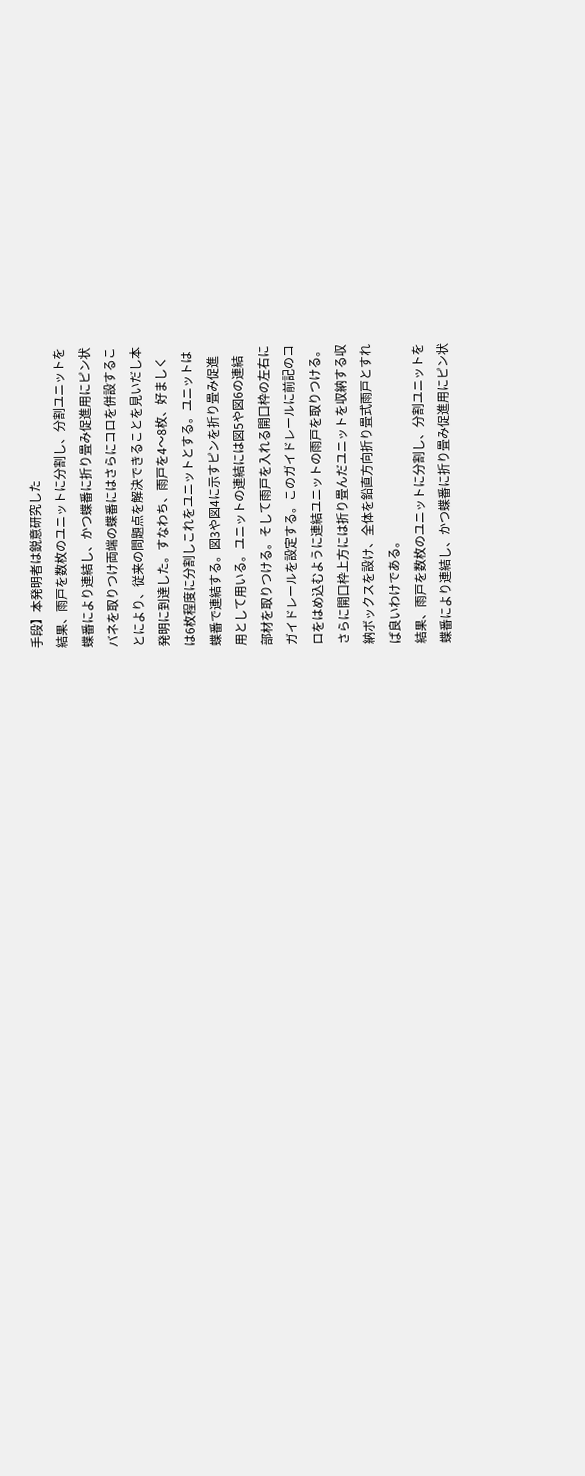手段】本発明者は鋭意研究した
結果、雨戸を数枚のユニットに分割し、分割ユニットを
蝶番により連結し、かつ蝶番に折り畳み促進用にピン状
バネを取りつけ両端の蝶番にはさらにコロを併設するこ
とにより、従来の問題点を解決できることを見いだし本
発明に到達した。すなわち、雨戸を4〜8枚、好ましく
は6枚程度に分割しこれをユニットとする。ユニットは
蝶番で連結する。図3や図4に示すピンを折り畳み促進
用として用いる。ユニットの連結には図5や図6の連結
部材を取りつける。そして雨戸を入れる開口枠の左右に
ガイドレールを設定する。このガイドレールに前記のコ
ロをはめ込むように連結ユニットの雨戸を取りつける。
さらに開口枠上方には折り畳んだユニットを収納する収
納ボックスを設け、全体を鉛直方向折り畳式雨戸とすれ
ば良いわけである。
結果、雨戸を数枚のユニットに分割し、分割ユニットを
蝶番により連結し、かつ蝶番に折り畳み促進用にピン状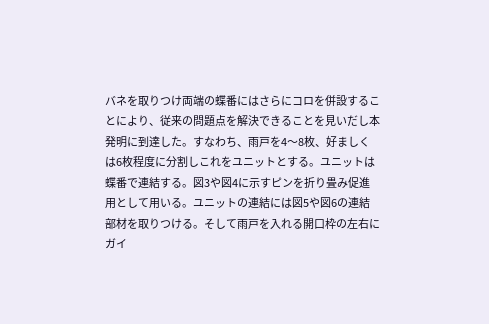バネを取りつけ両端の蝶番にはさらにコロを併設するこ
とにより、従来の問題点を解決できることを見いだし本
発明に到達した。すなわち、雨戸を4〜8枚、好ましく
は6枚程度に分割しこれをユニットとする。ユニットは
蝶番で連結する。図3や図4に示すピンを折り畳み促進
用として用いる。ユニットの連結には図5や図6の連結
部材を取りつける。そして雨戸を入れる開口枠の左右に
ガイ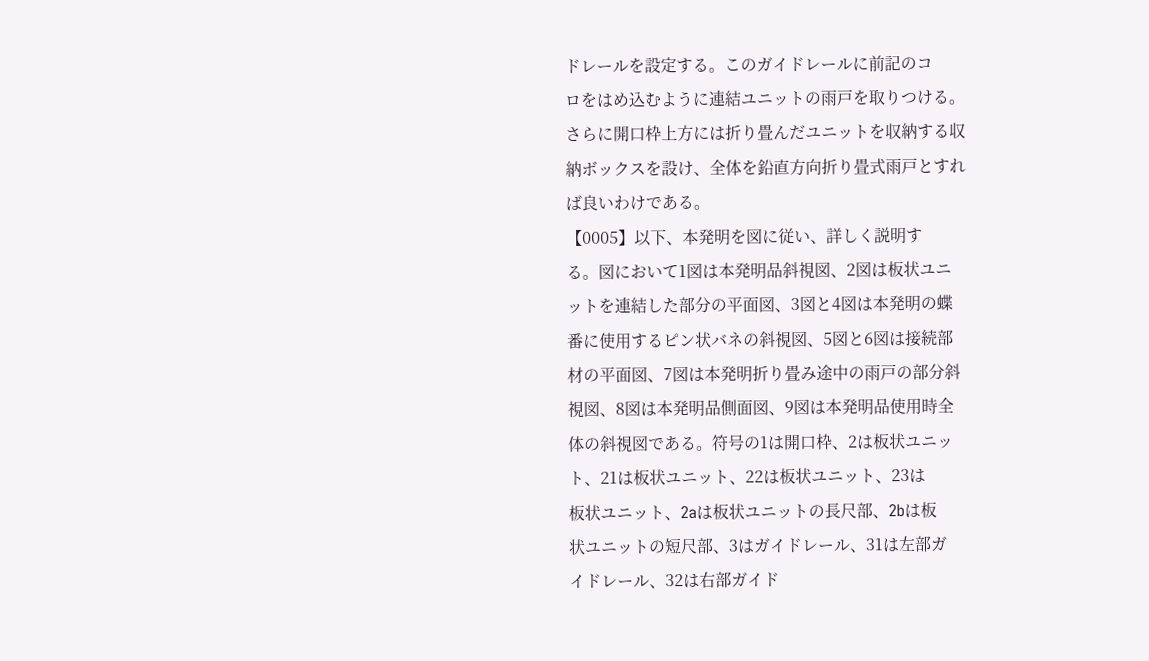ドレールを設定する。このガイドレールに前記のコ
ロをはめ込むように連結ユニットの雨戸を取りつける。
さらに開口枠上方には折り畳んだユニットを収納する収
納ボックスを設け、全体を鉛直方向折り畳式雨戸とすれ
ば良いわけである。
【0005】以下、本発明を図に従い、詳しく説明す
る。図において1図は本発明品斜視図、2図は板状ユニ
ットを連結した部分の平面図、3図と4図は本発明の蝶
番に使用するピン状バネの斜視図、5図と6図は接続部
材の平面図、7図は本発明折り畳み途中の雨戸の部分斜
視図、8図は本発明品側面図、9図は本発明品使用時全
体の斜視図である。符号の1は開口枠、2は板状ユニッ
ト、21は板状ユニット、22は板状ユニット、23は
板状ユニット、2aは板状ユニットの長尺部、2bは板
状ユニットの短尺部、3はガイドレール、31は左部ガ
イドレール、32は右部ガイド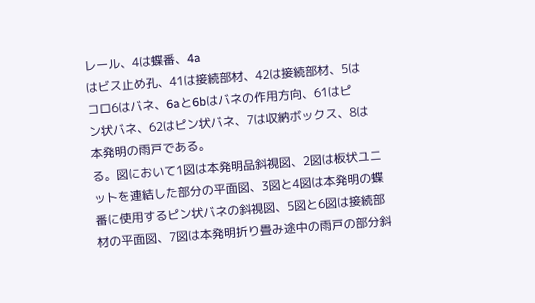レール、4は蝶番、4a
はビス止め孔、41は接続部材、42は接続部材、5は
コロ6はバネ、6aと6bはバネの作用方向、61はピ
ン状バネ、62はピン状バネ、7は収納ボックス、8は
本発明の雨戸である。
る。図において1図は本発明品斜視図、2図は板状ユニ
ットを連結した部分の平面図、3図と4図は本発明の蝶
番に使用するピン状バネの斜視図、5図と6図は接続部
材の平面図、7図は本発明折り畳み途中の雨戸の部分斜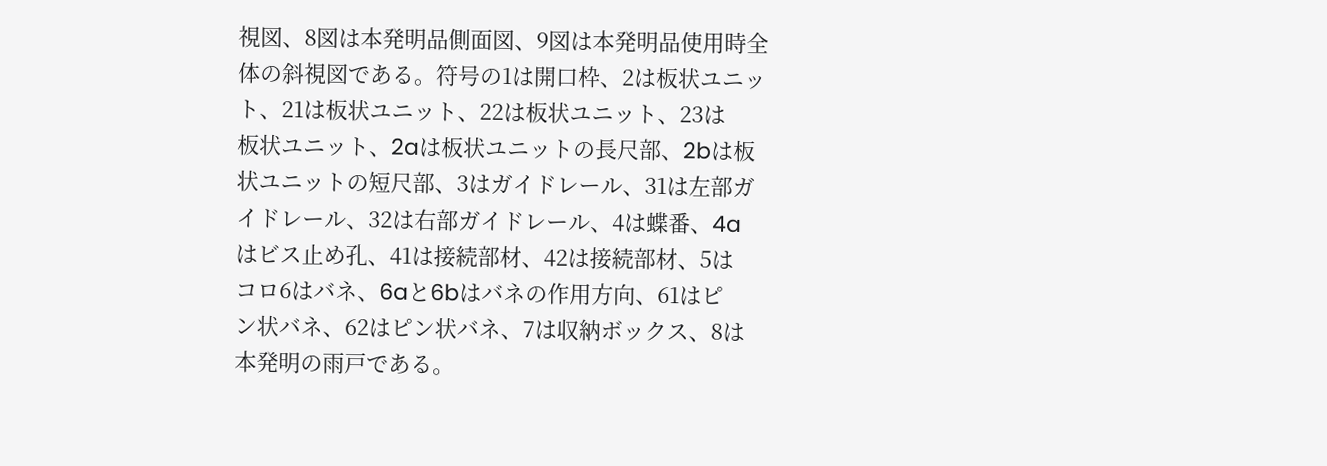視図、8図は本発明品側面図、9図は本発明品使用時全
体の斜視図である。符号の1は開口枠、2は板状ユニッ
ト、21は板状ユニット、22は板状ユニット、23は
板状ユニット、2aは板状ユニットの長尺部、2bは板
状ユニットの短尺部、3はガイドレール、31は左部ガ
イドレール、32は右部ガイドレール、4は蝶番、4a
はビス止め孔、41は接続部材、42は接続部材、5は
コロ6はバネ、6aと6bはバネの作用方向、61はピ
ン状バネ、62はピン状バネ、7は収納ボックス、8は
本発明の雨戸である。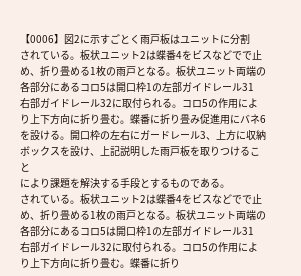【0006】図2に示すごとく雨戸板はユニットに分割
されている。板状ユニット2は蝶番4をビスなどでで止
め、折り畳める1枚の雨戸となる。板状ユニット両端の
各部分にあるコロ5は開口枠1の左部ガイドレール31
右部ガイドレール32に取付られる。コロ5の作用によ
り上下方向に折り畳む。蝶番に折り畳み促進用にバネ6
を設ける。開口枠の左右にガードレール3、上方に収納
ボックスを設け、上記説明した雨戸板を取りつけること
により課題を解決する手段とするものである。
されている。板状ユニット2は蝶番4をビスなどでで止
め、折り畳める1枚の雨戸となる。板状ユニット両端の
各部分にあるコロ5は開口枠1の左部ガイドレール31
右部ガイドレール32に取付られる。コロ5の作用によ
り上下方向に折り畳む。蝶番に折り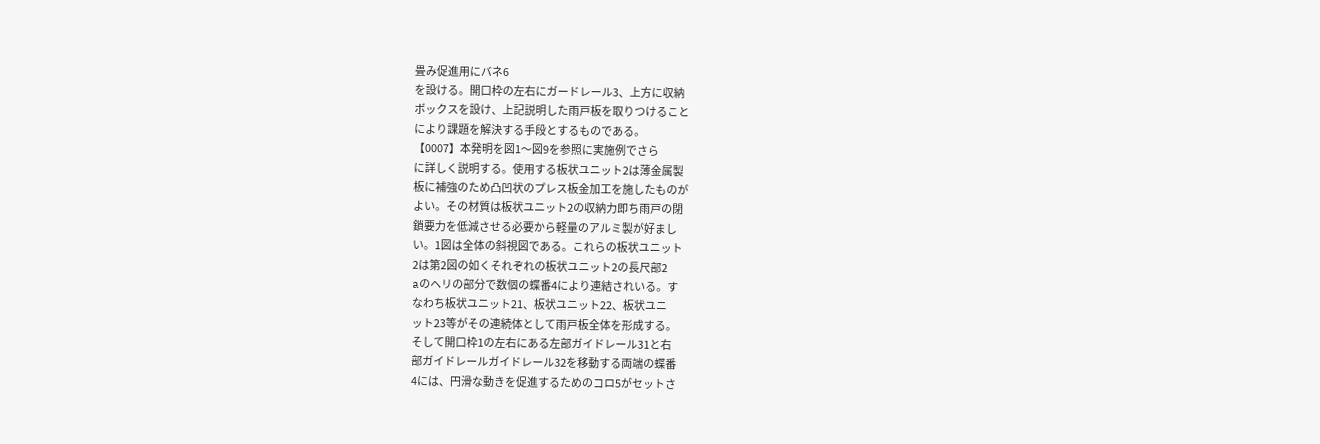畳み促進用にバネ6
を設ける。開口枠の左右にガードレール3、上方に収納
ボックスを設け、上記説明した雨戸板を取りつけること
により課題を解決する手段とするものである。
【0007】本発明を図1〜図9を参照に実施例でさら
に詳しく説明する。使用する板状ユニット2は薄金属製
板に補強のため凸凹状のプレス板金加工を施したものが
よい。その材質は板状ユニット2の収納力即ち雨戸の閉
鎖要力を低減させる必要から軽量のアルミ製が好まし
い。1図は全体の斜視図である。これらの板状ユニット
2は第2図の如くそれぞれの板状ユニット2の長尺部2
aのヘリの部分で数個の蝶番4により連結されいる。す
なわち板状ユニット21、板状ユニット22、板状ユニ
ット23等がその連続体として雨戸板全体を形成する。
そして開口枠1の左右にある左部ガイドレール31と右
部ガイドレールガイドレール32を移動する両端の蝶番
4には、円滑な動きを促進するためのコロ5がセットさ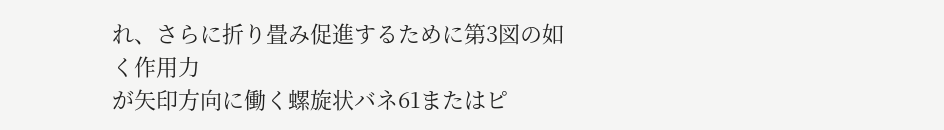れ、さらに折り畳み促進するために第3図の如く作用力
が矢印方向に働く螺旋状バネ61またはピ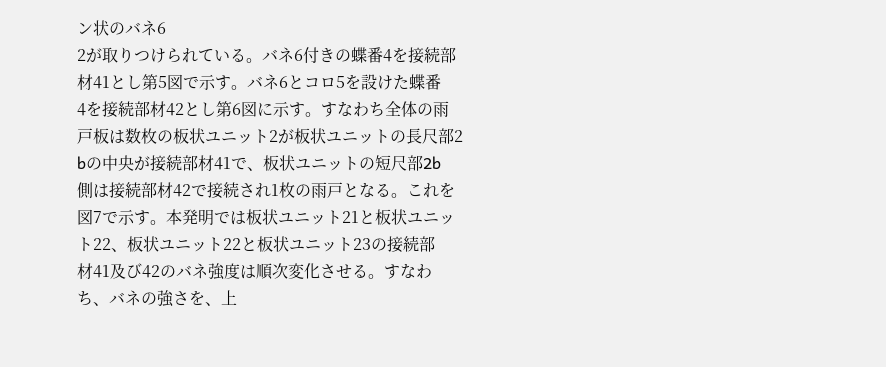ン状のバネ6
2が取りつけられている。バネ6付きの蝶番4を接続部
材41とし第5図で示す。バネ6とコロ5を設けた蝶番
4を接続部材42とし第6図に示す。すなわち全体の雨
戸板は数枚の板状ユニット2が板状ユニットの長尺部2
bの中央が接続部材41で、板状ユニットの短尺部2b
側は接続部材42で接続され1枚の雨戸となる。これを
図7で示す。本発明では板状ユニット21と板状ユニッ
ト22、板状ユニット22と板状ユニット23の接続部
材41及び42のバネ強度は順次変化させる。すなわ
ち、バネの強さを、上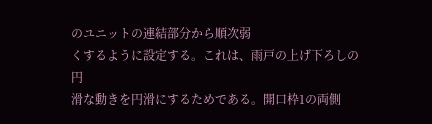のユニットの連結部分から順次弱
くするように設定する。これは、雨戸の上げ下ろしの円
滑な動きを円滑にするためである。開口枠1の両側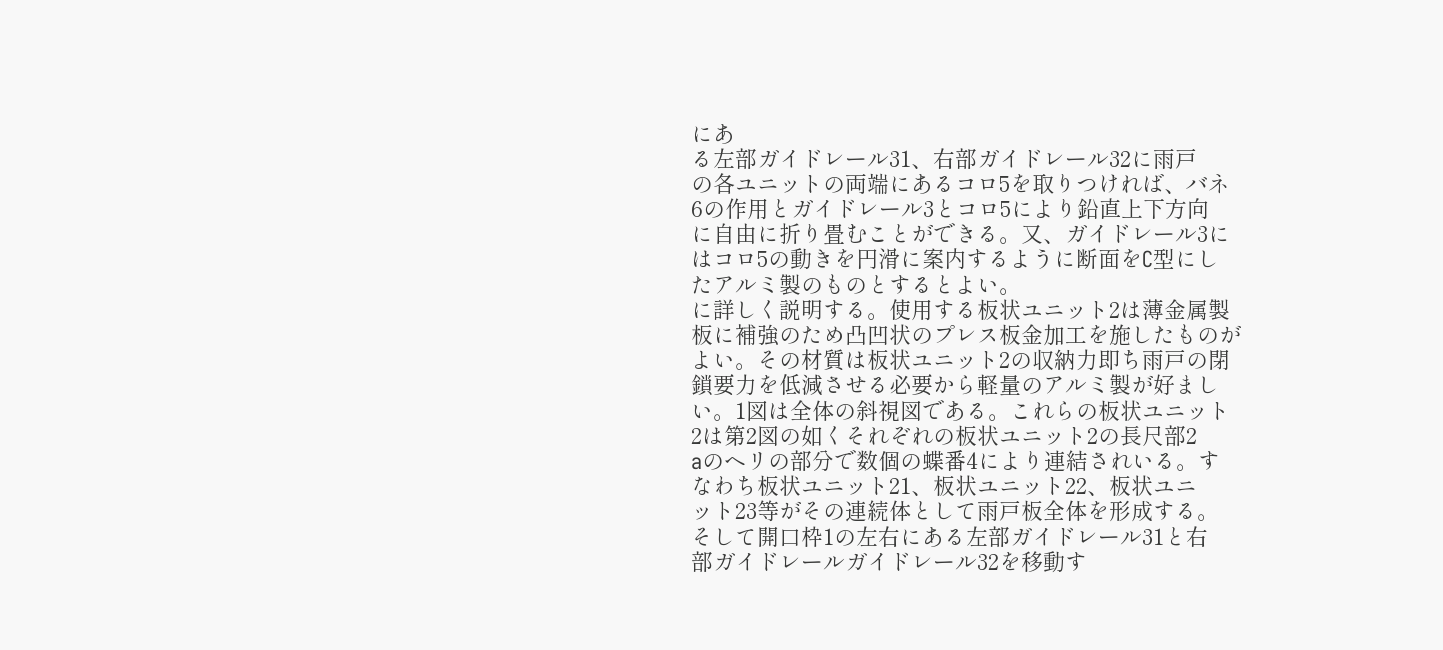にあ
る左部ガイドレール31、右部ガイドレール32に雨戸
の各ユニットの両端にあるコロ5を取りつければ、バネ
6の作用とガイドレール3とコロ5により鉛直上下方向
に自由に折り畳むことができる。又、ガイドレール3に
はコロ5の動きを円滑に案内するように断面をC型にし
たアルミ製のものとするとよい。
に詳しく説明する。使用する板状ユニット2は薄金属製
板に補強のため凸凹状のプレス板金加工を施したものが
よい。その材質は板状ユニット2の収納力即ち雨戸の閉
鎖要力を低減させる必要から軽量のアルミ製が好まし
い。1図は全体の斜視図である。これらの板状ユニット
2は第2図の如くそれぞれの板状ユニット2の長尺部2
aのヘリの部分で数個の蝶番4により連結されいる。す
なわち板状ユニット21、板状ユニット22、板状ユニ
ット23等がその連続体として雨戸板全体を形成する。
そして開口枠1の左右にある左部ガイドレール31と右
部ガイドレールガイドレール32を移動す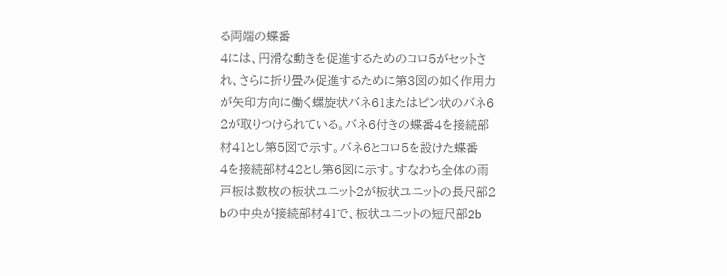る両端の蝶番
4には、円滑な動きを促進するためのコロ5がセットさ
れ、さらに折り畳み促進するために第3図の如く作用力
が矢印方向に働く螺旋状バネ61またはピン状のバネ6
2が取りつけられている。バネ6付きの蝶番4を接続部
材41とし第5図で示す。バネ6とコロ5を設けた蝶番
4を接続部材42とし第6図に示す。すなわち全体の雨
戸板は数枚の板状ユニット2が板状ユニットの長尺部2
bの中央が接続部材41で、板状ユニットの短尺部2b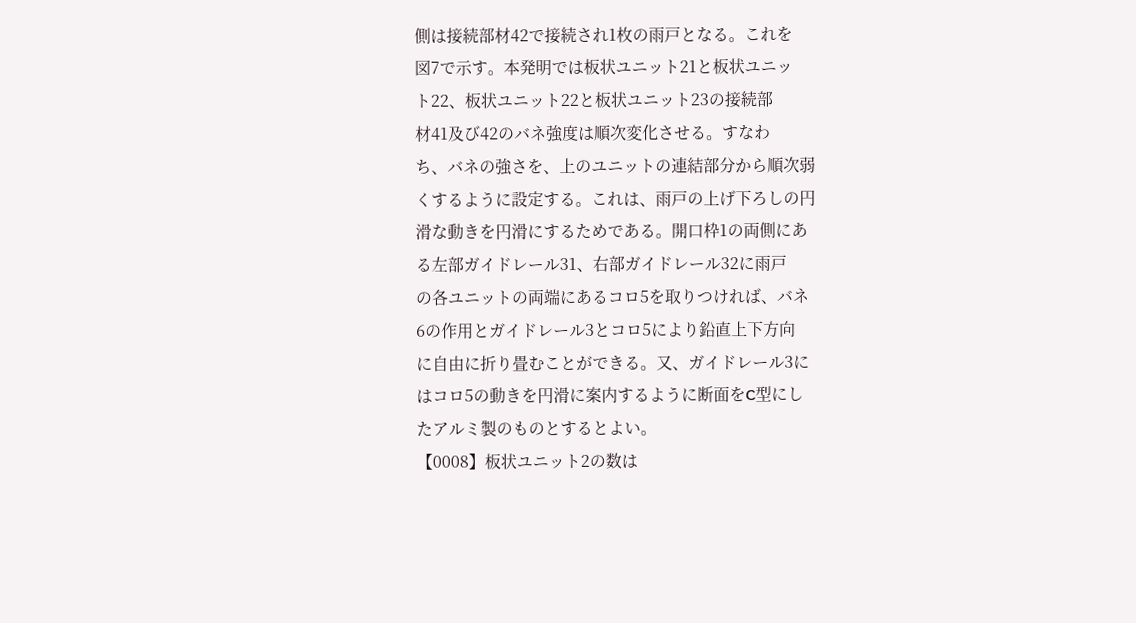側は接続部材42で接続され1枚の雨戸となる。これを
図7で示す。本発明では板状ユニット21と板状ユニッ
ト22、板状ユニット22と板状ユニット23の接続部
材41及び42のバネ強度は順次変化させる。すなわ
ち、バネの強さを、上のユニットの連結部分から順次弱
くするように設定する。これは、雨戸の上げ下ろしの円
滑な動きを円滑にするためである。開口枠1の両側にあ
る左部ガイドレール31、右部ガイドレール32に雨戸
の各ユニットの両端にあるコロ5を取りつければ、バネ
6の作用とガイドレール3とコロ5により鉛直上下方向
に自由に折り畳むことができる。又、ガイドレール3に
はコロ5の動きを円滑に案内するように断面をC型にし
たアルミ製のものとするとよい。
【0008】板状ユニット2の数は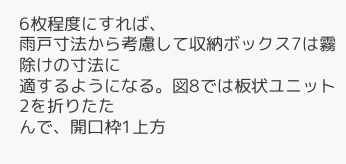6枚程度にすれば、
雨戸寸法から考慮して収納ボックス7は霧除けの寸法に
適するようになる。図8では板状ユニット2を折りたた
んで、開口枠1上方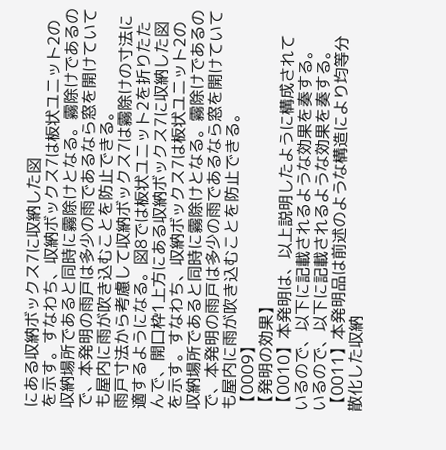にある収納ボックス7に収納した図
を示す。すなわち、収納ボックス7は板状ユニット2の
収納場所であると同時に霧除けとなる。霧除けであるの
で、本発明の雨戸は多少の雨であるなら窓を開けていて
も屋内に雨が吹き込むことを防止できる。
雨戸寸法から考慮して収納ボックス7は霧除けの寸法に
適するようになる。図8では板状ユニット2を折りたた
んで、開口枠1上方にある収納ボックス7に収納した図
を示す。すなわち、収納ボックス7は板状ユニット2の
収納場所であると同時に霧除けとなる。霧除けであるの
で、本発明の雨戸は多少の雨であるなら窓を開けていて
も屋内に雨が吹き込むことを防止できる。
【0009】
【発明の効果】
【0010】本発明は、以上説明したように構成されて
いるので、以下に記載されるような効果を奏する。
いるので、以下に記載されるような効果を奏する。
【0011】本発明品は前述のような構造により均等分
散化した収納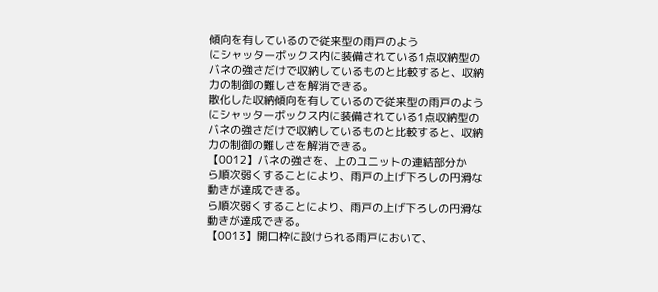傾向を有しているので従来型の雨戸のよう
にシャッターボックス内に装備されている1点収納型の
バネの強さだけで収納しているものと比較すると、収納
力の制御の難しさを解消できる。
散化した収納傾向を有しているので従来型の雨戸のよう
にシャッターボックス内に装備されている1点収納型の
バネの強さだけで収納しているものと比較すると、収納
力の制御の難しさを解消できる。
【0012】バネの強さを、上のユニットの連結部分か
ら順次弱くすることにより、雨戸の上げ下ろしの円滑な
動きが達成できる。
ら順次弱くすることにより、雨戸の上げ下ろしの円滑な
動きが達成できる。
【0013】開口枠に設けられる雨戸において、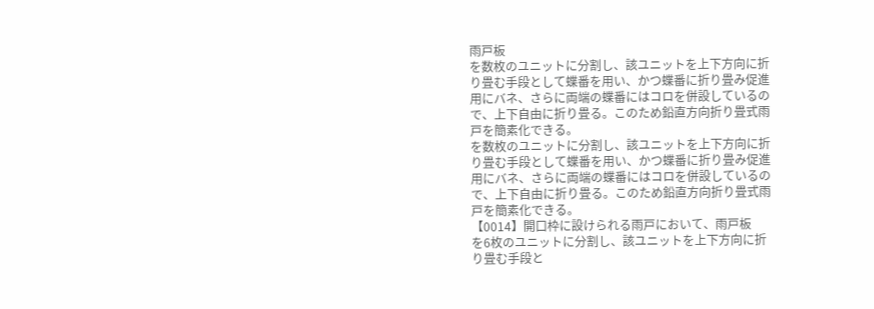雨戸板
を数枚のユニットに分割し、該ユニットを上下方向に折
り畳む手段として蝶番を用い、かつ蝶番に折り畳み促進
用にバネ、さらに両端の蝶番にはコロを併設しているの
で、上下自由に折り畳る。このため鉛直方向折り畳式雨
戸を簡素化できる。
を数枚のユニットに分割し、該ユニットを上下方向に折
り畳む手段として蝶番を用い、かつ蝶番に折り畳み促進
用にバネ、さらに両端の蝶番にはコロを併設しているの
で、上下自由に折り畳る。このため鉛直方向折り畳式雨
戸を簡素化できる。
【0014】開口枠に設けられる雨戸において、雨戸板
を6枚のユニットに分割し、該ユニットを上下方向に折
り畳む手段と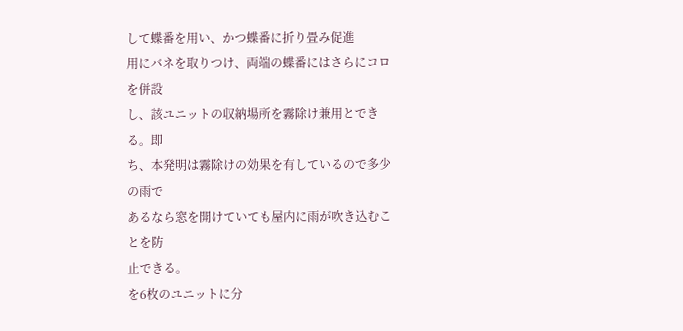して蝶番を用い、かつ蝶番に折り畳み促進
用にバネを取りつけ、両端の蝶番にはさらにコロを併設
し、該ユニットの収納場所を霧除け兼用とできる。即
ち、本発明は霧除けの効果を有しているので多少の雨で
あるなら窓を開けていても屋内に雨が吹き込むことを防
止できる。
を6枚のユニットに分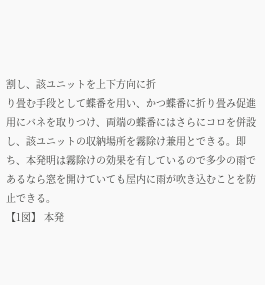割し、該ユニットを上下方向に折
り畳む手段として蝶番を用い、かつ蝶番に折り畳み促進
用にバネを取りつけ、両端の蝶番にはさらにコロを併設
し、該ユニットの収納場所を霧除け兼用とできる。即
ち、本発明は霧除けの効果を有しているので多少の雨で
あるなら窓を開けていても屋内に雨が吹き込むことを防
止できる。
【1図】 本発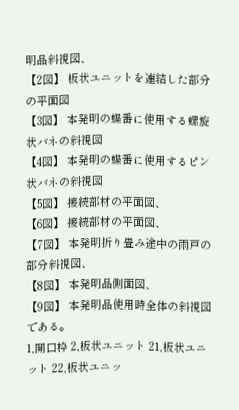明品斜視図、
【2図】 板状ユニットを連結した部分の平面図
【3図】 本発明の蝶番に使用する螺旋状バネの斜視図
【4図】 本発明の蝶番に使用するピン状バネの斜視図
【5図】 接続部材の平面図、
【6図】 接続部材の平面図、
【7図】 本発明折り畳み途中の雨戸の部分斜視図、
【8図】 本発明品側面図、
【9図】 本発明品使用時全体の斜視図である。
1,開口枠 2,板状ユニット 21,板状ユニット 22,板状ユニッ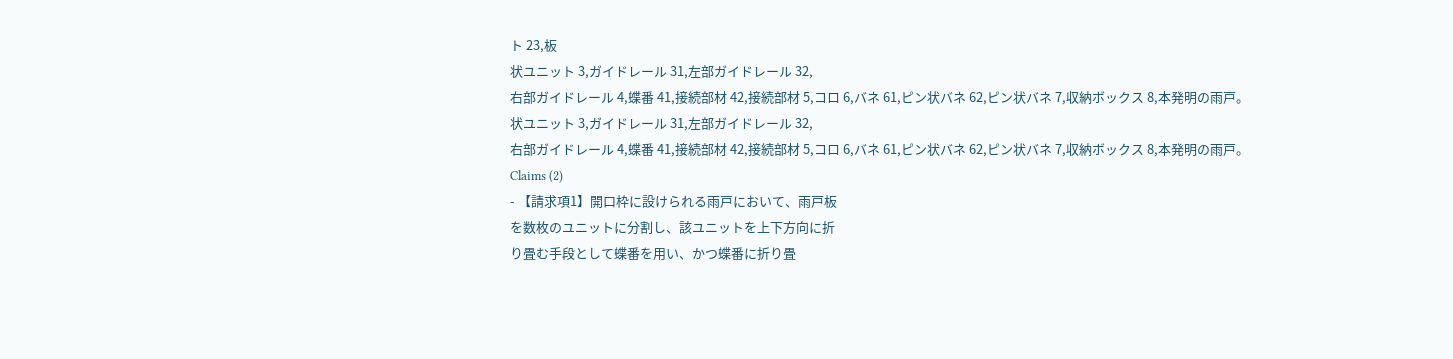ト 23,板
状ユニット 3,ガイドレール 31,左部ガイドレール 32,
右部ガイドレール 4,蝶番 41,接続部材 42,接続部材 5,コロ 6,バネ 61,ピン状バネ 62,ピン状バネ 7,収納ボックス 8,本発明の雨戸。
状ユニット 3,ガイドレール 31,左部ガイドレール 32,
右部ガイドレール 4,蝶番 41,接続部材 42,接続部材 5,コロ 6,バネ 61,ピン状バネ 62,ピン状バネ 7,収納ボックス 8,本発明の雨戸。
Claims (2)
- 【請求項1】開口枠に設けられる雨戸において、雨戸板
を数枚のユニットに分割し、該ユニットを上下方向に折
り畳む手段として蝶番を用い、かつ蝶番に折り畳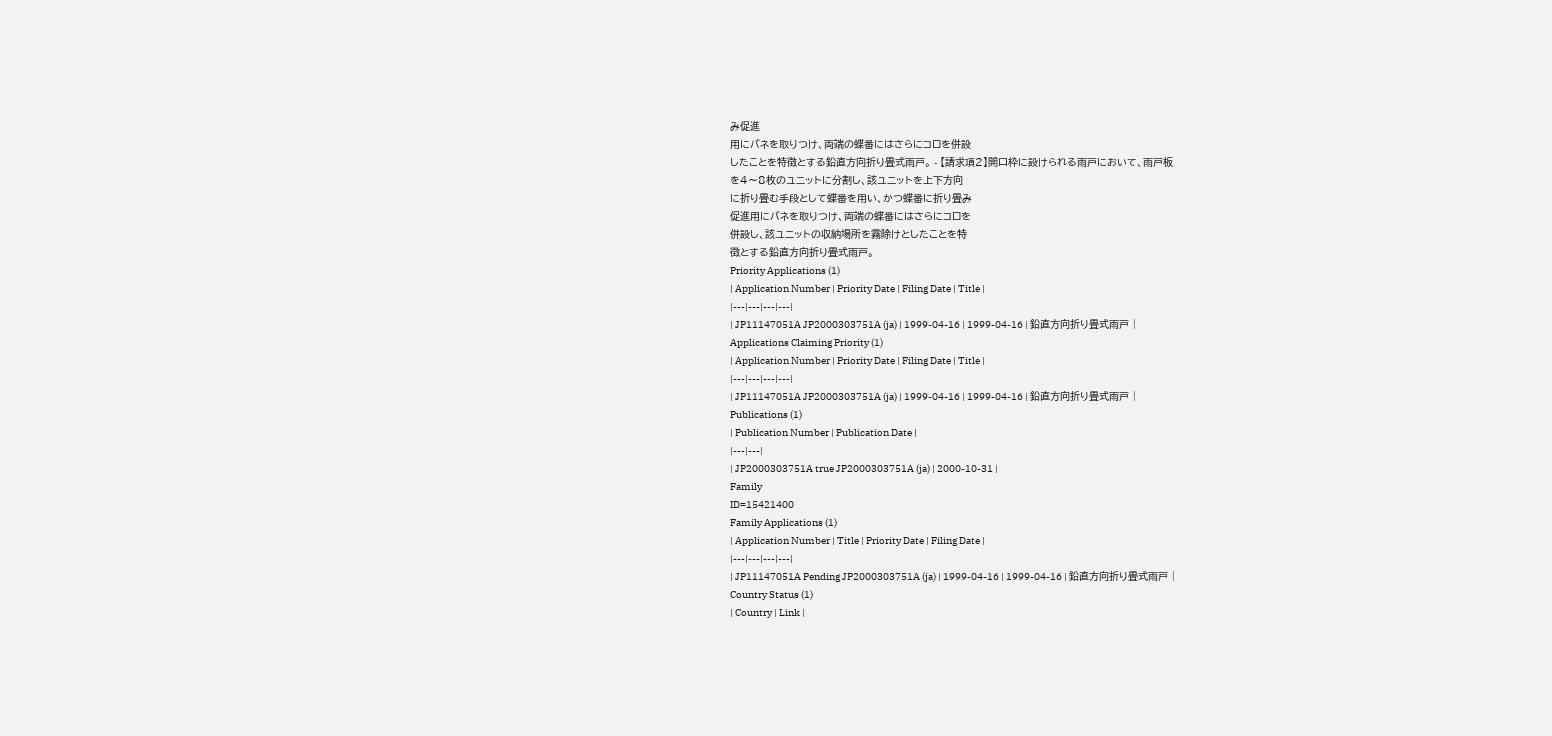み促進
用にバネを取りつけ、両端の蝶番にはさらにコロを併設
したことを特徴とする鉛直方向折り畳式雨戸。 - 【請求項2】開口枠に設けられる雨戸において、雨戸板
を4〜8枚のユニットに分割し、該ユニットを上下方向
に折り畳む手段として蝶番を用い、かつ蝶番に折り畳み
促進用にバネを取りつけ、両端の蝶番にはさらにコロを
併設し、該ユニットの収納場所を霧除けとしたことを特
徴とする鉛直方向折り畳式雨戸。
Priority Applications (1)
| Application Number | Priority Date | Filing Date | Title |
|---|---|---|---|
| JP11147051A JP2000303751A (ja) | 1999-04-16 | 1999-04-16 | 鉛直方向折り畳式雨戸 |
Applications Claiming Priority (1)
| Application Number | Priority Date | Filing Date | Title |
|---|---|---|---|
| JP11147051A JP2000303751A (ja) | 1999-04-16 | 1999-04-16 | 鉛直方向折り畳式雨戸 |
Publications (1)
| Publication Number | Publication Date |
|---|---|
| JP2000303751A true JP2000303751A (ja) | 2000-10-31 |
Family
ID=15421400
Family Applications (1)
| Application Number | Title | Priority Date | Filing Date |
|---|---|---|---|
| JP11147051A Pending JP2000303751A (ja) | 1999-04-16 | 1999-04-16 | 鉛直方向折り畳式雨戸 |
Country Status (1)
| Country | Link |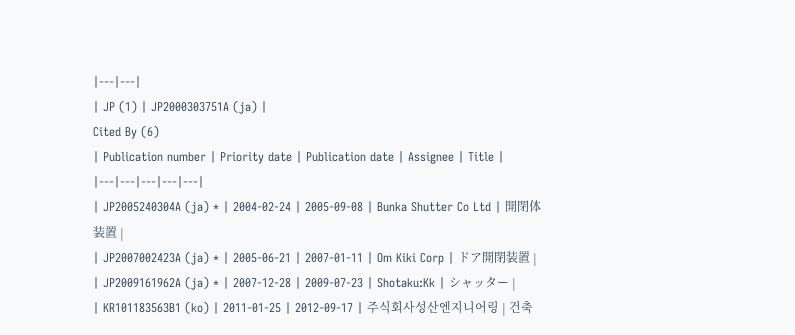|---|---|
| JP (1) | JP2000303751A (ja) |
Cited By (6)
| Publication number | Priority date | Publication date | Assignee | Title |
|---|---|---|---|---|
| JP2005240304A (ja) * | 2004-02-24 | 2005-09-08 | Bunka Shutter Co Ltd | 開閉体装置 |
| JP2007002423A (ja) * | 2005-06-21 | 2007-01-11 | Om Kiki Corp | ドア開閉装置 |
| JP2009161962A (ja) * | 2007-12-28 | 2009-07-23 | Shotaku:Kk | シャッター |
| KR101183563B1 (ko) | 2011-01-25 | 2012-09-17 | 주식회사성산엔지니어링 | 건축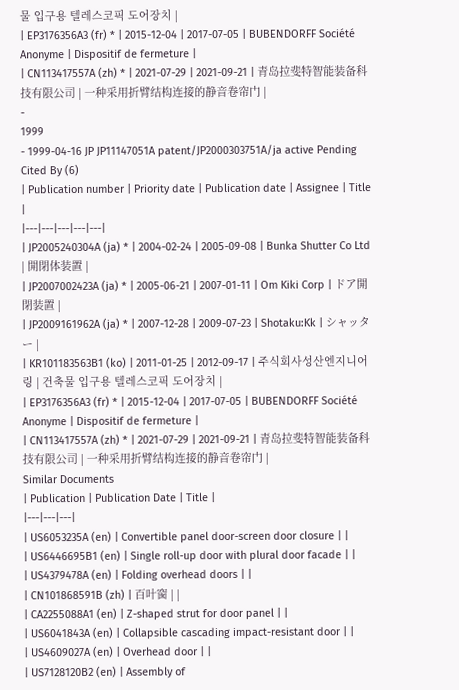물 입구용 텔레스코픽 도어장치 |
| EP3176356A3 (fr) * | 2015-12-04 | 2017-07-05 | BUBENDORFF Société Anonyme | Dispositif de fermeture |
| CN113417557A (zh) * | 2021-07-29 | 2021-09-21 | 青岛拉斐特智能装备科技有限公司 | 一种采用折臂结构连接的静音卷帘门 |
-
1999
- 1999-04-16 JP JP11147051A patent/JP2000303751A/ja active Pending
Cited By (6)
| Publication number | Priority date | Publication date | Assignee | Title |
|---|---|---|---|---|
| JP2005240304A (ja) * | 2004-02-24 | 2005-09-08 | Bunka Shutter Co Ltd | 開閉体装置 |
| JP2007002423A (ja) * | 2005-06-21 | 2007-01-11 | Om Kiki Corp | ドア開閉装置 |
| JP2009161962A (ja) * | 2007-12-28 | 2009-07-23 | Shotaku:Kk | シャッター |
| KR101183563B1 (ko) | 2011-01-25 | 2012-09-17 | 주식회사성산엔지니어링 | 건축물 입구용 텔레스코픽 도어장치 |
| EP3176356A3 (fr) * | 2015-12-04 | 2017-07-05 | BUBENDORFF Société Anonyme | Dispositif de fermeture |
| CN113417557A (zh) * | 2021-07-29 | 2021-09-21 | 青岛拉斐特智能装备科技有限公司 | 一种采用折臂结构连接的静音卷帘门 |
Similar Documents
| Publication | Publication Date | Title |
|---|---|---|
| US6053235A (en) | Convertible panel door-screen door closure | |
| US6446695B1 (en) | Single roll-up door with plural door facade | |
| US4379478A (en) | Folding overhead doors | |
| CN101868591B (zh) | 百叶窗 | |
| CA2255088A1 (en) | Z-shaped strut for door panel | |
| US6041843A (en) | Collapsible cascading impact-resistant door | |
| US4609027A (en) | Overhead door | |
| US7128120B2 (en) | Assembly of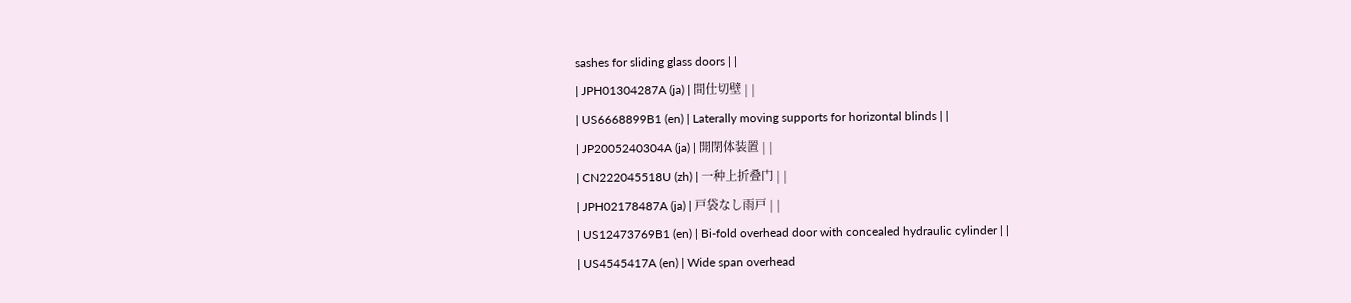sashes for sliding glass doors | |
| JPH01304287A (ja) | 間仕切壁 | |
| US6668899B1 (en) | Laterally moving supports for horizontal blinds | |
| JP2005240304A (ja) | 開閉体装置 | |
| CN222045518U (zh) | 一种上折叠门 | |
| JPH02178487A (ja) | 戸袋なし雨戸 | |
| US12473769B1 (en) | Bi-fold overhead door with concealed hydraulic cylinder | |
| US4545417A (en) | Wide span overhead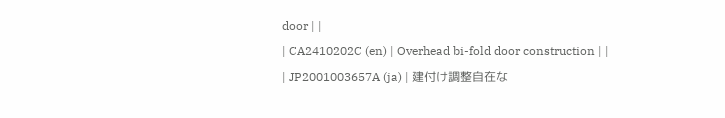door | |
| CA2410202C (en) | Overhead bi-fold door construction | |
| JP2001003657A (ja) | 建付け調整自在な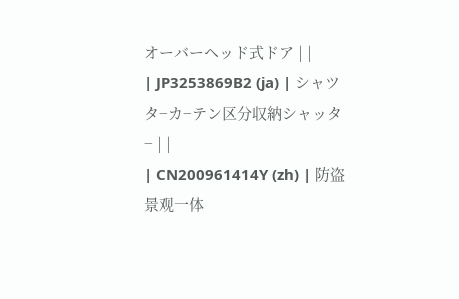オーバーヘッド式ドア | |
| JP3253869B2 (ja) | シャツタ−カ−テン区分収納シャッタ− | |
| CN200961414Y (zh) | 防盗景观一体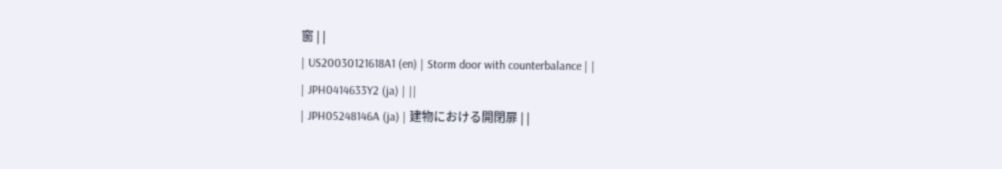窗 | |
| US20030121618A1 (en) | Storm door with counterbalance | |
| JPH0414633Y2 (ja) | ||
| JPH05248146A (ja) | 建物における開閉扉 | |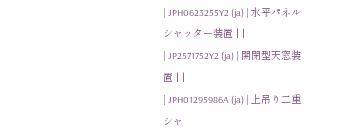| JPH0623255Y2 (ja) | 水平パネルシャッター装置 | |
| JP2571752Y2 (ja) | 開閉型天窓装置 | |
| JPH01295986A (ja) | 上吊り二重シャ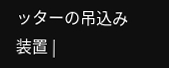ッターの吊込み装置 |